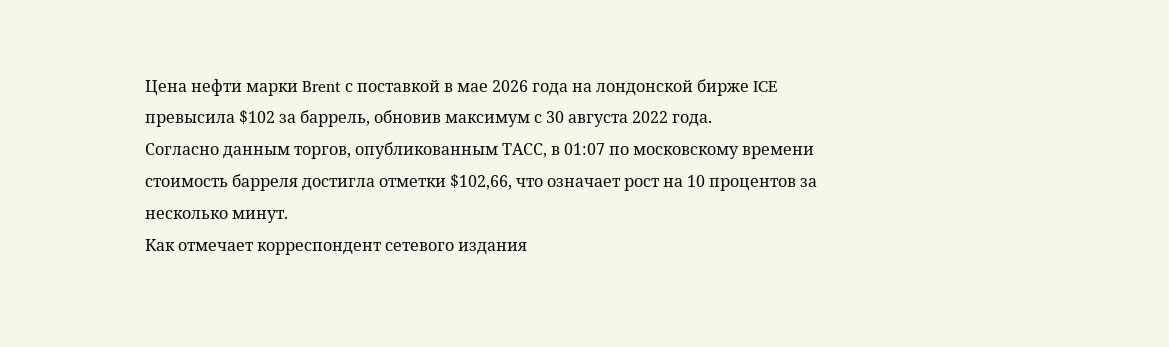Цена нефти марки Brent с поставкой в мае 2026 года на лондонской бирже ICE превысила $102 за баррель, обновив максимум с 30 августа 2022 года.
Согласно данным торгов, опубликованным ТАСС, в 01:07 по московскому времени стоимость барреля достигла отметки $102,66, что означает рост на 10 процентов за несколько минут.
Как отмечает корреспондент сетевого издания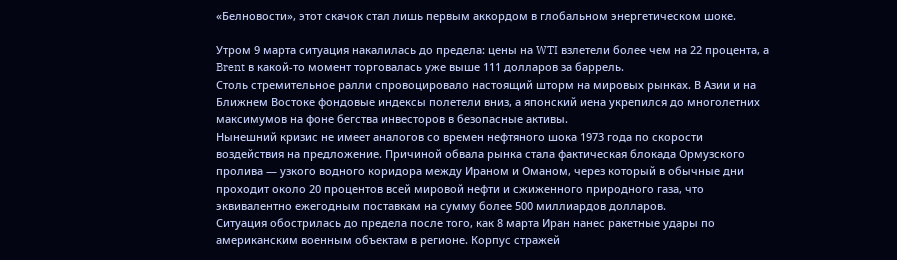«Белновости», этот скачок стал лишь первым аккордом в глобальном энергетическом шоке.

Утром 9 марта ситуация накалилась до предела: цены на WTI взлетели более чем на 22 процента, а Brent в какой-то момент торговалась уже выше 111 долларов за баррель.
Столь стремительное ралли спровоцировало настоящий шторм на мировых рынках. В Азии и на Ближнем Востоке фондовые индексы полетели вниз, а японский иена укрепился до многолетних максимумов на фоне бегства инвесторов в безопасные активы.
Нынешний кризис не имеет аналогов со времен нефтяного шока 1973 года по скорости воздействия на предложение. Причиной обвала рынка стала фактическая блокада Ормузского пролива — узкого водного коридора между Ираном и Оманом, через который в обычные дни проходит около 20 процентов всей мировой нефти и сжиженного природного газа, что эквивалентно ежегодным поставкам на сумму более 500 миллиардов долларов.
Ситуация обострилась до предела после того, как 8 марта Иран нанес ракетные удары по американским военным объектам в регионе. Корпус стражей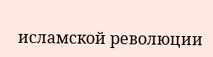исламской революции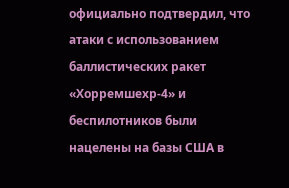официально подтвердил, что атаки с использованием баллистических ракет «Хорремшехр-4» и беспилотников были нацелены на базы США в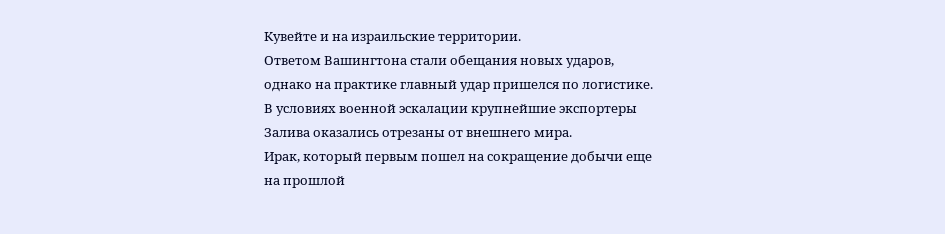Кувейте и на израильские территории.
Ответом Вашингтона стали обещания новых ударов, однако на практике главный удар пришелся по логистике. В условиях военной эскалации крупнейшие экспортеры Залива оказались отрезаны от внешнего мира.
Ирак, который первым пошел на сокращение добычи еще на прошлой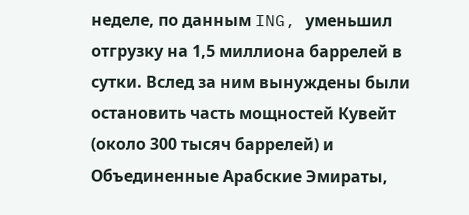неделе, по данным ING, уменьшил отгрузку на 1,5 миллиона баррелей в сутки. Вслед за ним вынуждены были остановить часть мощностей Кувейт (около 300 тысяч баррелей) и Объединенные Арабские Эмираты,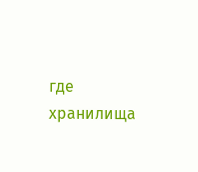где хранилища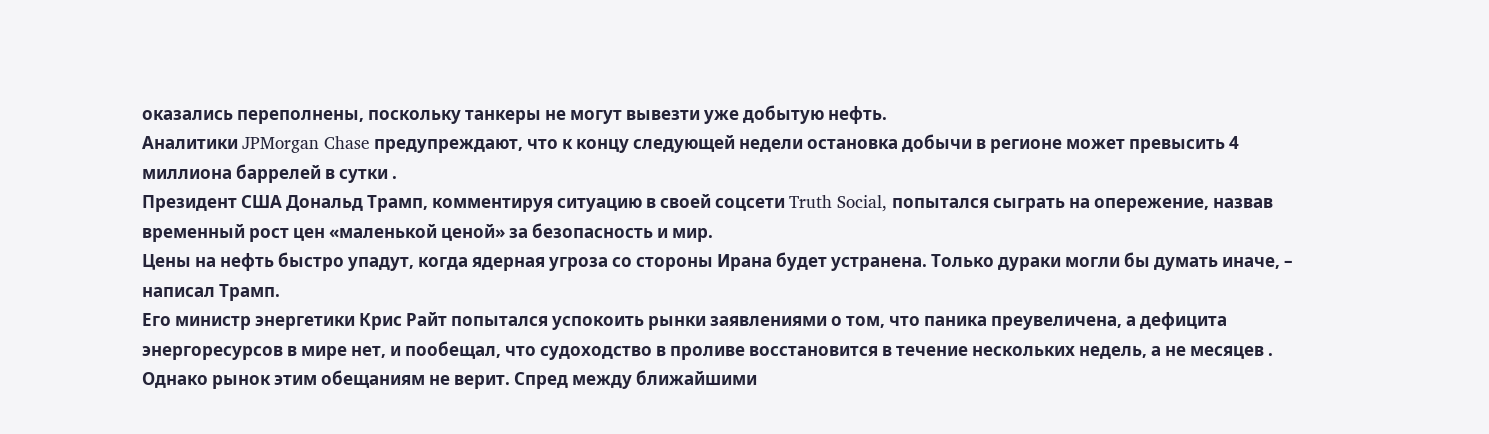оказались переполнены, поскольку танкеры не могут вывезти уже добытую нефть.
Аналитики JPMorgan Chase предупреждают, что к концу следующей недели остановка добычи в регионе может превысить 4 миллиона баррелей в сутки .
Президент США Дональд Трамп, комментируя ситуацию в своей соцсети Truth Social, попытался сыграть на опережение, назвав временный рост цен «маленькой ценой» за безопасность и мир.
Цены на нефть быстро упадут, когда ядерная угроза со стороны Ирана будет устранена. Только дураки могли бы думать иначе, – написал Трамп.
Его министр энергетики Крис Райт попытался успокоить рынки заявлениями о том, что паника преувеличена, а дефицита энергоресурсов в мире нет, и пообещал, что судоходство в проливе восстановится в течение нескольких недель, а не месяцев .
Однако рынок этим обещаниям не верит. Спред между ближайшими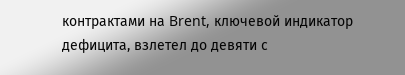контрактами на Brent, ключевой индикатор дефицита, взлетел до девяти с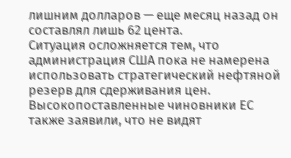лишним долларов — еще месяц назад он составлял лишь 62 цента.
Ситуация осложняется тем, что администрация США пока не намерена использовать стратегический нефтяной резерв для сдерживания цен. Высокопоставленные чиновники ЕС также заявили, что не видят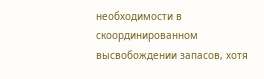необходимости в скоординированном высвобождении запасов, хотя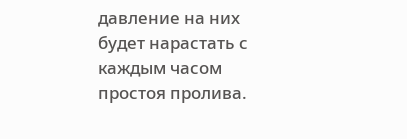давление на них будет нарастать с каждым часом простоя пролива.